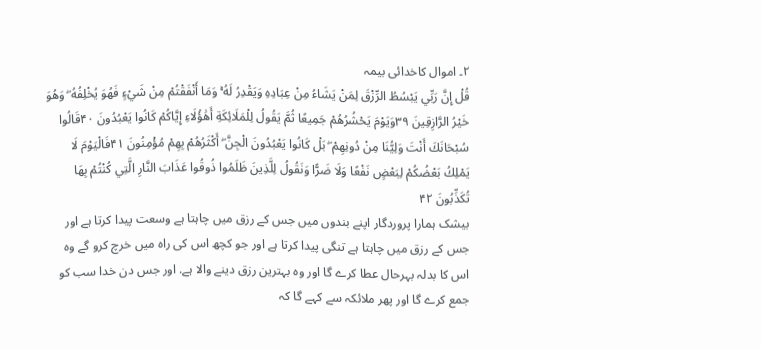۲۔ اموال کاخدائی بیمہ
قُلْ إِنَّ رَبِّي يَبْسُطُ الرِّزْقَ لِمَنْ يَشَاءُ مِنْ عِبَادِهِ وَيَقْدِرُ لَهُ ۚ وَمَا أَنْفَقْتُمْ مِنْ شَيْءٍ فَهُوَ يُخْلِفُهُ ۖ وَهُوَ خَيْرُ الرَّازِقِينَ ۳۹وَيَوْمَ يَحْشُرُهُمْ جَمِيعًا ثُمَّ يَقُولُ لِلْمَلَائِكَةِ أَهَٰؤُلَاءِ إِيَّاكُمْ كَانُوا يَعْبُدُونَ ۴۰قَالُوا سُبْحَانَكَ أَنْتَ وَلِيُّنَا مِنْ دُونِهِمْ ۖ بَلْ كَانُوا يَعْبُدُونَ الْجِنَّ ۖ أَكْثَرُهُمْ بِهِمْ مُؤْمِنُونَ ۴۱فَالْيَوْمَ لَا يَمْلِكُ بَعْضُكُمْ لِبَعْضٍ نَفْعًا وَلَا ضَرًّا وَنَقُولُ لِلَّذِينَ ظَلَمُوا ذُوقُوا عَذَابَ النَّارِ الَّتِي كُنْتُمْ بِهَا تُكَذِّبُونَ ۴۲
بیشک ہمارا پروردگار اپنے بندوں میں جس کے رزق میں چاہتا ہے وسعت پیدا کرتا ہے اور جس کے رزق میں چاہتا ہے تنگی پیدا کرتا ہے اور جو کچھ اس کی راہ میں خرچ کرو گے وہ اس کا بدلہ بہرحال عطا کرے گا اور وہ بہترین رزق دینے والا ہے. اور جس دن خدا سب کو جمع کرے گا اور پھر ملائکہ سے کہے گا کہ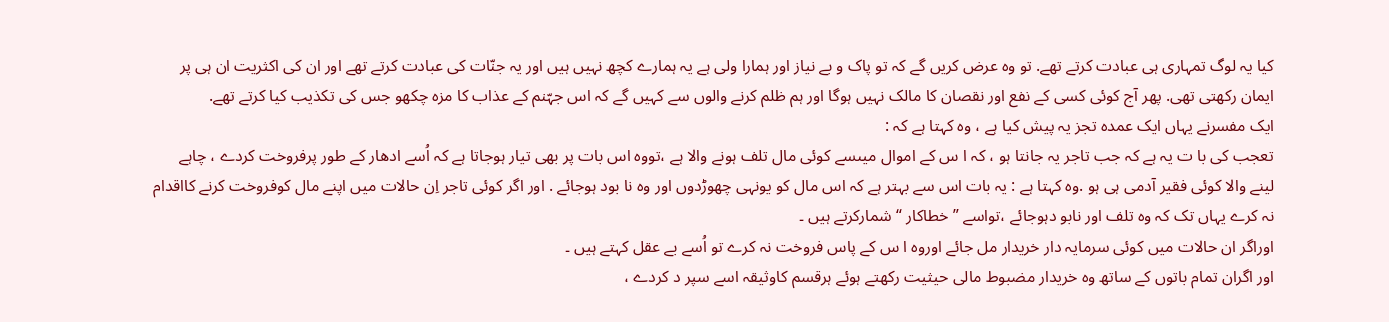کیا یہ لوگ تمہاری ہی عبادت کرتے تھے. تو وہ عرض کریں گے کہ تو پاک و بے نیاز اور ہمارا ولی ہے یہ ہمارے کچھ نہیں ہیں اور یہ جنّات کی عبادت کرتے تھے اور ان کی اکثریت ان ہی پر ایمان رکھتی تھی. پھر آج کوئی کسی کے نفع اور نقصان کا مالک نہیں ہوگا اور ہم ظلم کرنے والوں سے کہیں گے کہ اس جہّنم کے عذاب کا مزہ چکھو جس کی تکذیب کیا کرتے تھے.
ایک مفسرنے یہاں ایک عمدہ تجز یہ پیش کیا ہے ، وہ کہتا ہے کہ :
تعجب کی با ت یہ ہے کہ جب تاجر یہ جانتا ہو ، کہ ا س کے اموال میںسے کوئی مال تلف ہونے والا ہے ،تووہ اس بات پر بھی تیار ہوجاتا ہے کہ اُسے ادھار کے طور پرفروخت کردے ، چاہے لینے والا کوئی فقیر آدمی ہی ہو .وہ کہتا ہے : یہ بات اس سے بہتر ہے کہ اس مال کو یونہی چھوڑدوں اور وہ نا بود ہوجائے . اور اگر کوئی تاجر اِن حالات میں اپنے مال کوفروخت کرنے کااقدام نہ کرے یہاں تک کہ وہ تلف اور نابو دہوجائے ،تواسے ”خطاکار “ شمارکرتے ہیں ۔
اوراگر ان حالات میں کوئی سرمایہ دار خریدار مل جائے اوروہ ا س کے پاس فروخت نہ کرے تو اُسے بے عقل کہتے ہیں ۔
اور اگران تمام باتوں کے ساتھ وہ خریدار مضبوط مالی حیثیت رکھتے ہوئے ہرقسم کاوثیقہ اسے سپر د کردے ،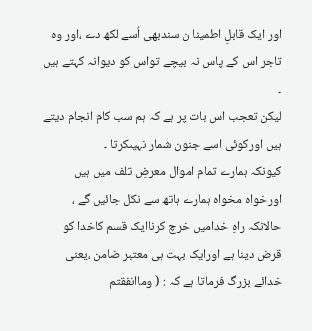اور ایک قابلِ اطمینا ن سندبھی اُسے لکھ دے ،اور وہ تاجر اس کے پاس نہ بیچے تواس کو دیوانہ کہتے ہیں ۔
لیکن تعجب اس بات پر ہے کہ ہم سب کام انجام دیتے ہیں اورکوئی اسے جنون شمار نہیںکرتا ۔
کیونکہ ہمارے تمام اموال معرضِ تلف میں ہیں اورخواہ مخواہ ہمارے ہاتھ سے نکل جائیں گے ، حالانکہ راہِ خدامیں خرچ کرناایک قسم کاخدا کو قرض دینا ہے اورایک بہت ہی معتبر ضامن ،یعنی خدائے بزرگ فرماتا ہے کہ : ( وماانفقتم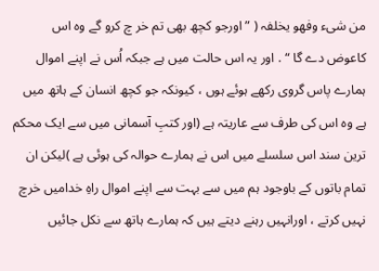من شیء وفھو یخلفہ ( ” اورجو کچھ بھی تم خر چ کرو گے وہ اس کاعوض دے گا “ . اور یہ اس حالت میں ہے جبکہ اُس نے اپنے اموال ہمارے پاس گروی رکھے ہوئے ہوں ، کیونکہ جو کچھ انسان کے ہاتھ میں ہے وہ اس کی طرف سے عاریتہ ہے (اور کتبِ آسمانی میں سے ایک محکم ترین سند اس سلسلے میں اس نے ہمارے حوالہ کی ہوئی ہے )لیکن ان تمام باتوں کے باوجود ہم میں سے بہت سے اپنے اموال راہِ خدامیں خرچ نہیں کرتے ، اورانہیں رہنے دیتے ہیں کہ ہمارے ہاتھ سے نکل جائیں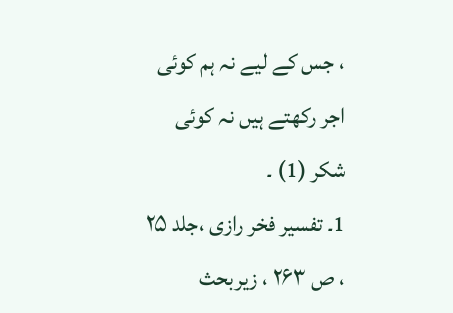، جس کے لیے نہ ہم کوئی اجر رکھتے ہیں نہ کوئی شکر (1) ۔
1۔ تفسیر فخر رازی ،جلد ۲۵ ، ص ۲۶۳ ، زیربحث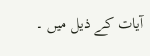آیات کے ذیل میں ۔